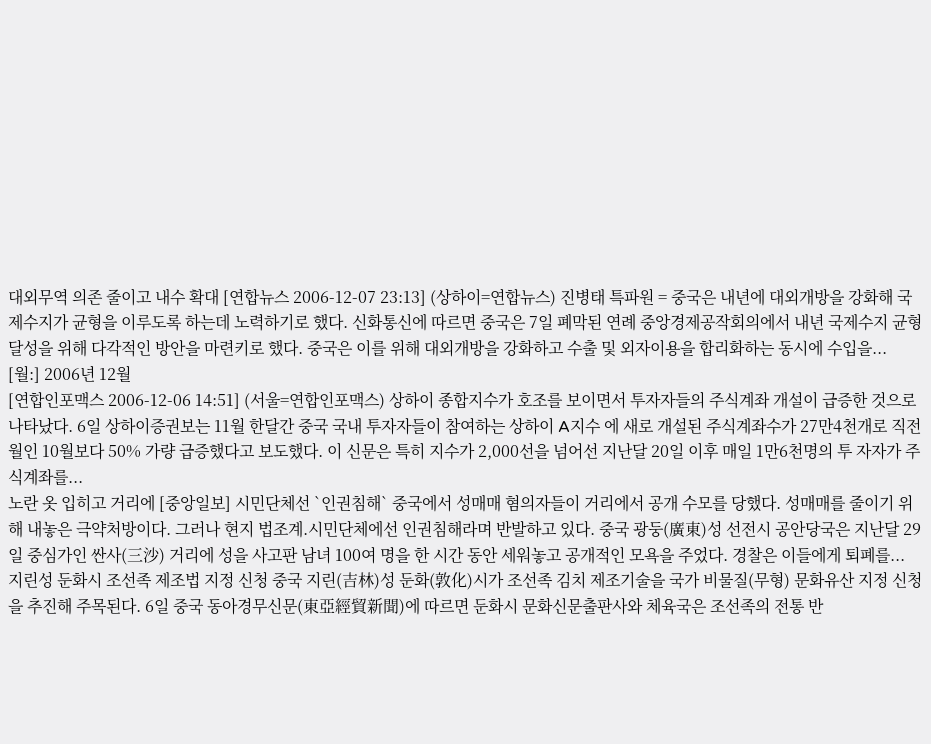대외무역 의존 줄이고 내수 확대 [연합뉴스 2006-12-07 23:13] (상하이=연합뉴스) 진병태 특파원 = 중국은 내년에 대외개방을 강화해 국제수지가 균형을 이루도록 하는데 노력하기로 했다. 신화통신에 따르면 중국은 7일 폐막된 연례 중앙경제공작회의에서 내년 국제수지 균형 달성을 위해 다각적인 방안을 마련키로 했다. 중국은 이를 위해 대외개방을 강화하고 수출 및 외자이용을 합리화하는 동시에 수입을...
[월:] 2006년 12월
[연합인포맥스 2006-12-06 14:51] (서울=연합인포맥스) 상하이 종합지수가 호조를 보이면서 투자자들의 주식계좌 개설이 급증한 것으로 나타났다. 6일 상하이증권보는 11월 한달간 중국 국내 투자자들이 참여하는 상하이 A지수 에 새로 개설된 주식계좌수가 27만4천개로 직전월인 10월보다 50% 가량 급증했다고 보도했다. 이 신문은 특히 지수가 2,000선을 넘어선 지난달 20일 이후 매일 1만6천명의 투 자자가 주식계좌를...
노란 옷 입히고 거리에 [중앙일보] 시민단체선 `인권침해` 중국에서 성매매 혐의자들이 거리에서 공개 수모를 당했다. 성매매를 줄이기 위해 내놓은 극약처방이다. 그러나 현지 법조계.시민단체에선 인권침해라며 반발하고 있다. 중국 광둥(廣東)성 선전시 공안당국은 지난달 29일 중심가인 싼사(三沙) 거리에 성을 사고판 남녀 100여 명을 한 시간 동안 세워놓고 공개적인 모욕을 주었다. 경찰은 이들에게 퇴폐를...
지린성 둔화시 조선족 제조법 지정 신청 중국 지린(吉林)성 둔화(敦化)시가 조선족 김치 제조기술을 국가 비물질(무형) 문화유산 지정 신청을 추진해 주목된다. 6일 중국 동아경무신문(東亞經貿新聞)에 따르면 둔화시 문화신문출판사와 체육국은 조선족의 전통 반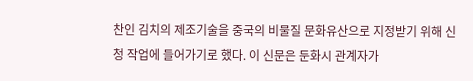찬인 김치의 제조기술을 중국의 비물질 문화유산으로 지정받기 위해 신청 작업에 들어가기로 했다. 이 신문은 둔화시 관계자가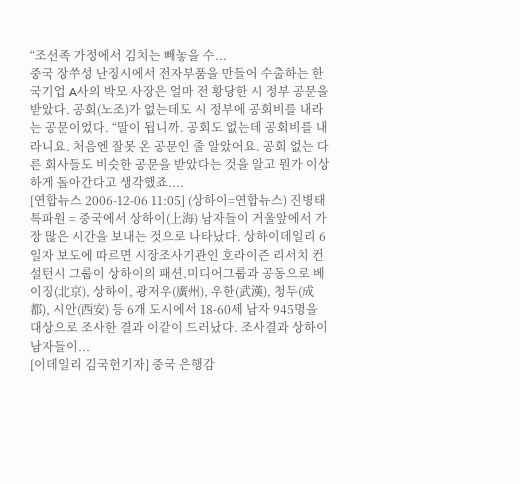“조선족 가정에서 김치는 빼놓을 수...
중국 장쑤성 난징시에서 전자부품을 만들어 수출하는 한국기업 A사의 박모 사장은 얼마 전 황당한 시 정부 공문을 받았다. 공회(노조)가 없는데도 시 정부에 공회비를 내라는 공문이었다. “말이 됩니까. 공회도 없는데 공회비를 내라니요. 처음엔 잘못 온 공문인 줄 알았어요. 공회 없는 다른 회사들도 비슷한 공문을 받았다는 것을 알고 뭔가 이상하게 돌아간다고 생각했죠....
[연합뉴스 2006-12-06 11:05] (상하이=연합뉴스) 진병태 특파원 = 중국에서 상하이(上海) 남자들이 거울앞에서 가장 많은 시간을 보내는 것으로 나타났다. 상하이데일리 6일자 보도에 따르면 시장조사기관인 호라이즌 리서치 컨설턴시 그룹이 상하이의 패션.미디어그룹과 공동으로 베이징(北京), 상하이, 광저우(廣州), 우한(武漢), 청두(成都), 시안(西安) 등 6개 도시에서 18-60세 남자 945명을 대상으로 조사한 결과 이같이 드러났다. 조사결과 상하이 남자들이...
[이데일리 김국헌기자] 중국 은행감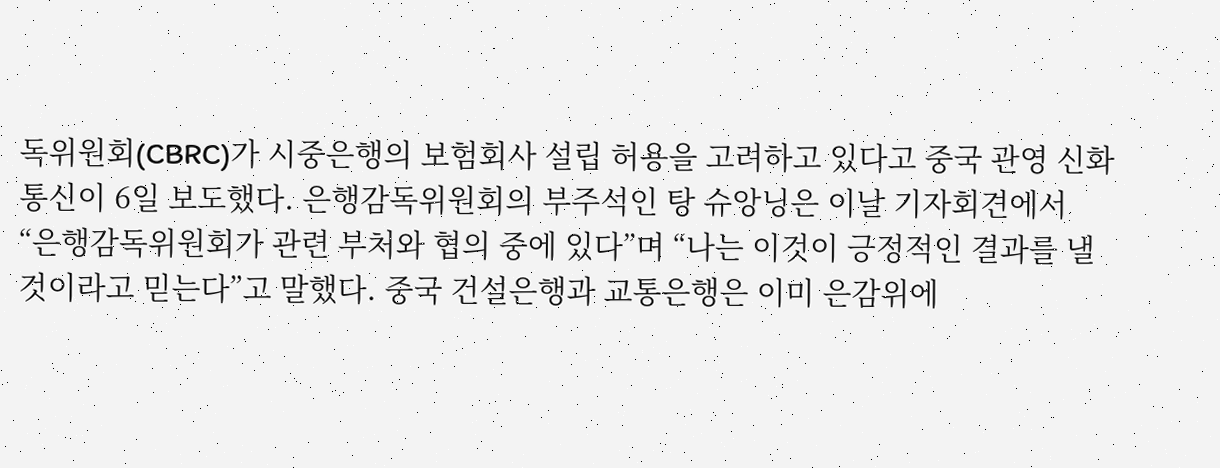독위원회(CBRC)가 시중은행의 보험회사 설립 허용을 고려하고 있다고 중국 관영 신화통신이 6일 보도했다. 은행감독위원회의 부주석인 탕 슈앙닝은 이날 기자회견에서 “은행감독위원회가 관련 부처와 협의 중에 있다”며 “나는 이것이 긍정적인 결과를 낼 것이라고 믿는다”고 말했다. 중국 건설은행과 교통은행은 이미 은감위에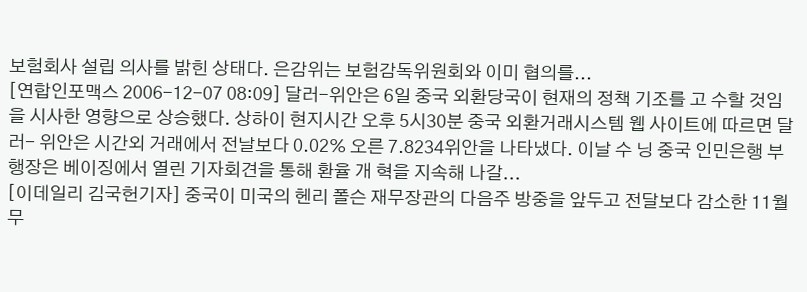보험회사 설립 의사를 밝힌 상태다. 은감위는 보험감독위원회와 이미 협의를...
[연합인포맥스 2006-12-07 08:09] 달러-위안은 6일 중국 외환당국이 현재의 정책 기조를 고 수할 것임을 시사한 영향으로 상승했다. 상하이 현지시간 오후 5시30분 중국 외환거래시스템 웹 사이트에 따르면 달러- 위안은 시간외 거래에서 전날보다 0.02% 오른 7.8234위안을 나타냈다. 이날 수 닝 중국 인민은행 부행장은 베이징에서 열린 기자회견을 통해 환율 개 혁을 지속해 나갈...
[이데일리 김국헌기자] 중국이 미국의 헨리 폴슨 재무장관의 다음주 방중을 앞두고 전달보다 감소한 11월 무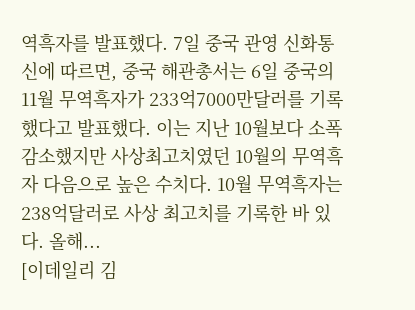역흑자를 발표했다. 7일 중국 관영 신화통신에 따르면, 중국 해관총서는 6일 중국의 11월 무역흑자가 233억7000만달러를 기록했다고 발표했다. 이는 지난 10월보다 소폭 감소했지만 사상최고치였던 10월의 무역흑자 다음으로 높은 수치다. 10월 무역흑자는 238억달러로 사상 최고치를 기록한 바 있다. 올해...
[이데일리 김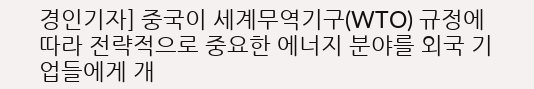경인기자] 중국이 세계무역기구(WTO) 규정에 따라 전략적으로 중요한 에너지 분야를 외국 기업들에게 개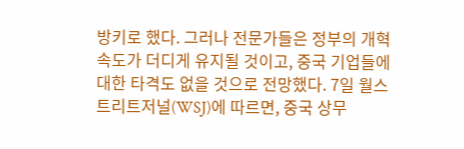방키로 했다. 그러나 전문가들은 정부의 개혁 속도가 더디게 유지될 것이고, 중국 기업들에 대한 타격도 없을 것으로 전망했다. 7일 월스트리트저널(WSJ)에 따르면, 중국 상무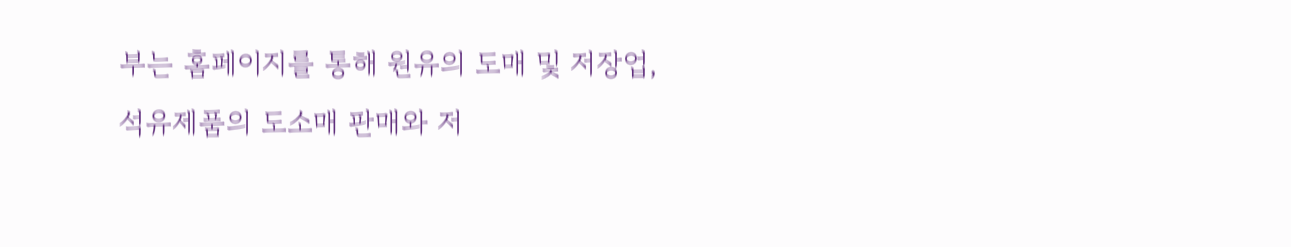부는 홈페이지를 통해 원유의 도매 및 저장업, 석유제품의 도소매 판매와 저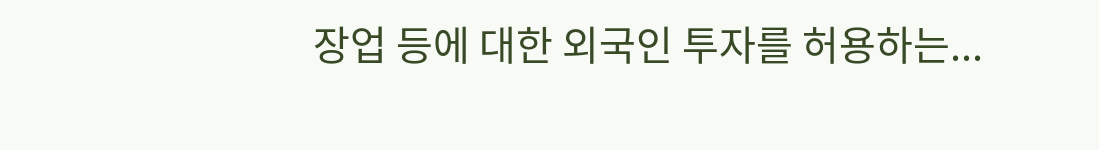장업 등에 대한 외국인 투자를 허용하는...